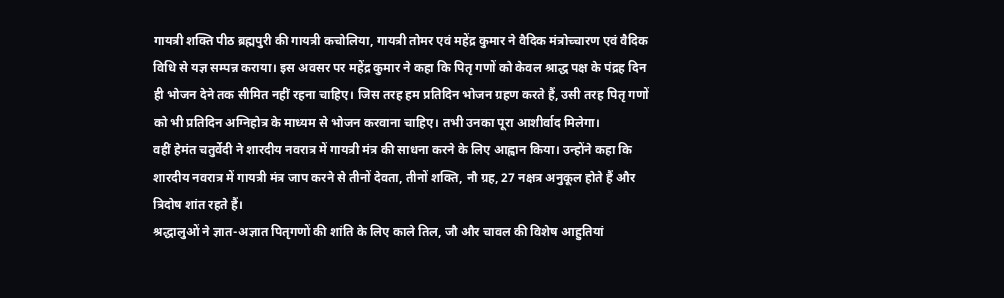गायत्री शक्ति पीठ ब्रह्मपुरी की गायत्री कचोलिया, गायत्री तोमर एवं महेंद्र कुमार ने वैदिक मंत्रोच्चारण एवं वैदिक विधि से यज्ञ सम्पन्न कराया। इस अवसर पर महेंद्र कुमार ने कहा कि पितृ गणों को केवल श्राद्ध पक्ष के पंद्रह दिन ही भोजन देने तक सीमित नहीं रहना चाहिए। जिस तरह हम प्रतिदिन भोजन ग्रहण करते हैं, उसी तरह पितृ गणों को भी प्रतिदिन अग्निहोत्र के माध्यम से भोजन करवाना चाहिए। तभी उनका पूरा आशीर्वाद मिलेगा।
वहीं हेमंत चतुर्वेदी ने शारदीय नवरात्र में गायत्री मंत्र की साधना करने के लिए आह्वान किया। उन्होंने कहा कि शारदीय नवरात्र में गायत्री मंत्र जाप करने से तीनों देवता, तीनों शक्ति, नौ ग्रह, 27 नक्षत्र अनुकूल होते हैं और त्रिदोष शांत रहते हैं।
श्रद्धालुओं ने ज्ञात-अज्ञात पितृगणों की शांति के लिए काले तिल, जौ और चावल की विशेष आहुतियां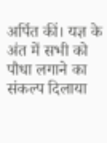अर्पित कीं। यज्ञ के अंत में सभी को पौधा लगाने का संकल्प दिलाया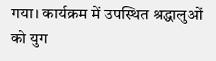गया। कार्यक्रम में उपस्थित श्रद्धालुओं को युग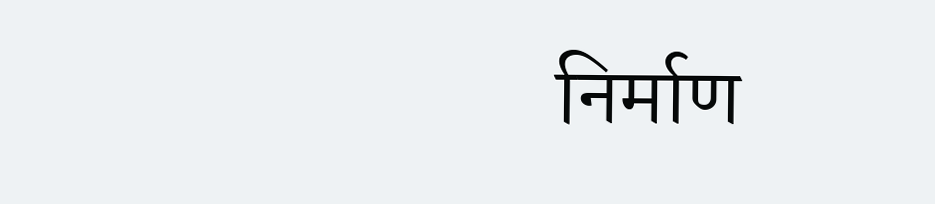निर्माण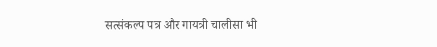सत्संकल्प पत्र और गायत्री चालीसा भी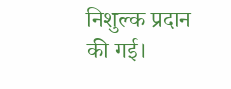निशुल्क प्रदान की गई।